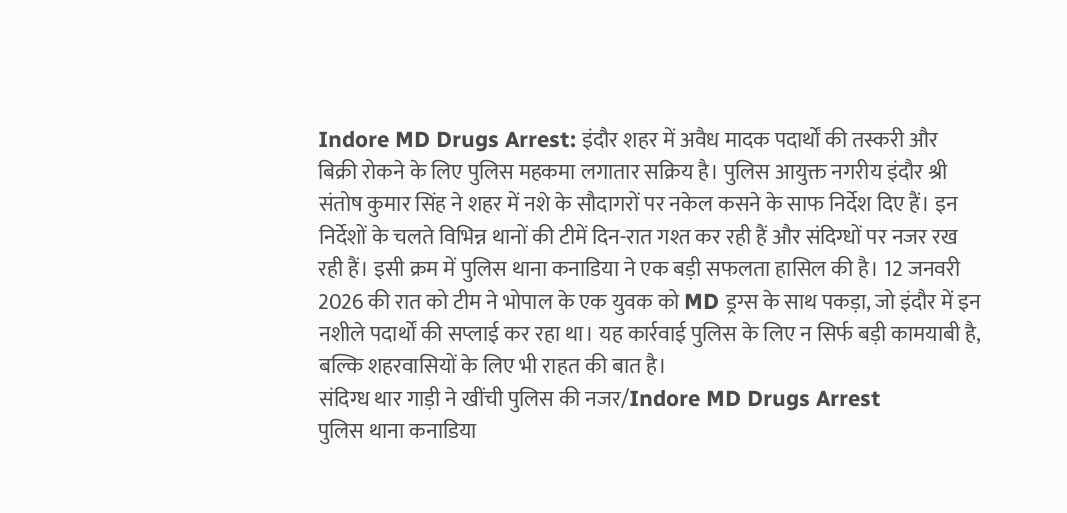Indore MD Drugs Arrest: इंदौर शहर में अवैध मादक पदार्थों की तस्करी और बिक्री रोकने के लिए पुलिस महकमा लगातार सक्रिय है। पुलिस आयुक्त नगरीय इंदौर श्री संतोष कुमार सिंह ने शहर में नशे के सौदागरों पर नकेल कसने के साफ निर्देश दिए हैं। इन निर्देशों के चलते विभिन्न थानों की टीमें दिन-रात गश्त कर रही हैं और संदिग्धों पर नजर रख रही हैं। इसी क्रम में पुलिस थाना कनाडिया ने एक बड़ी सफलता हासिल की है। 12 जनवरी 2026 की रात को टीम ने भोपाल के एक युवक को MD ड्रग्स के साथ पकड़ा, जो इंदौर में इन नशीले पदार्थों की सप्लाई कर रहा था। यह कार्रवाई पुलिस के लिए न सिर्फ बड़ी कामयाबी है, बल्कि शहरवासियों के लिए भी राहत की बात है।
संदिग्ध थार गाड़ी ने खींची पुलिस की नजर/Indore MD Drugs Arrest
पुलिस थाना कनाडिया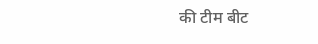की टीम बीट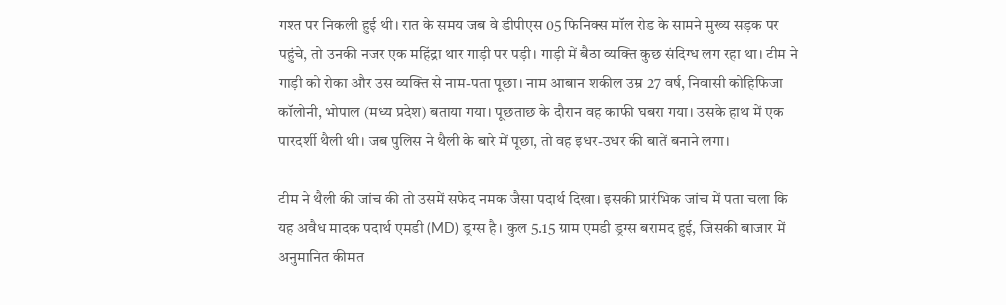गश्त पर निकली हुई थी। रात के समय जब वे डीपीएस 05 फिनिक्स मॉल रोड के सामने मुख्य सड़क पर पहुंचे, तो उनकी नजर एक महिंद्रा थार गाड़ी पर पड़ी। गाड़ी में बैठा व्यक्ति कुछ संदिग्ध लग रहा था। टीम ने गाड़ी को रोका और उस व्यक्ति से नाम-पता पूछा। नाम आबान शकील उम्र 27 वर्ष, निवासी कोहिफिजा कॉलोनी, भोपाल (मध्य प्रदेश) बताया गया। पूछताछ के दौरान वह काफी घबरा गया। उसके हाथ में एक पारदर्शी थैली थी। जब पुलिस ने थैली के बारे में पूछा, तो वह इधर-उधर की बातें बनाने लगा।

टीम ने थैली की जांच की तो उसमें सफेद नमक जैसा पदार्थ दिखा। इसकी प्रारंभिक जांच में पता चला कि यह अवैध मादक पदार्थ एमडी (MD) ड्रग्स है। कुल 5.15 ग्राम एमडी ड्रग्स बरामद हुई, जिसकी बाजार में अनुमानित कीमत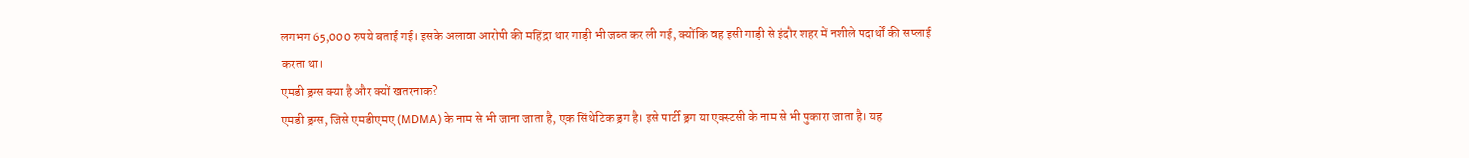लगभग 65,000 रुपये बताई गई। इसके अलावा आरोपी की महिंद्रा थार गाड़ी भी जब्त कर ली गई, क्योंकि वह इसी गाड़ी से इंदौर शहर में नशीले पदार्थों की सप्लाई करता था।
एमडी ड्रग्स क्या है और क्यों खतरनाक?
एमडी ड्रग्स, जिसे एमडीएमए (MDMA) के नाम से भी जाना जाता है, एक सिंथेटिक ड्रग है। इसे पार्टी ड्रग या एक्स्टसी के नाम से भी पुकारा जाता है। यह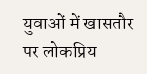युवाओं में खासतौर पर लोकप्रिय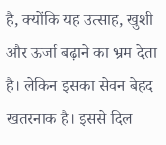है, क्योंकि यह उत्साह, खुशी और ऊर्जा बढ़ाने का भ्रम देता है। लेकिन इसका सेवन बेहद खतरनाक है। इससे दिल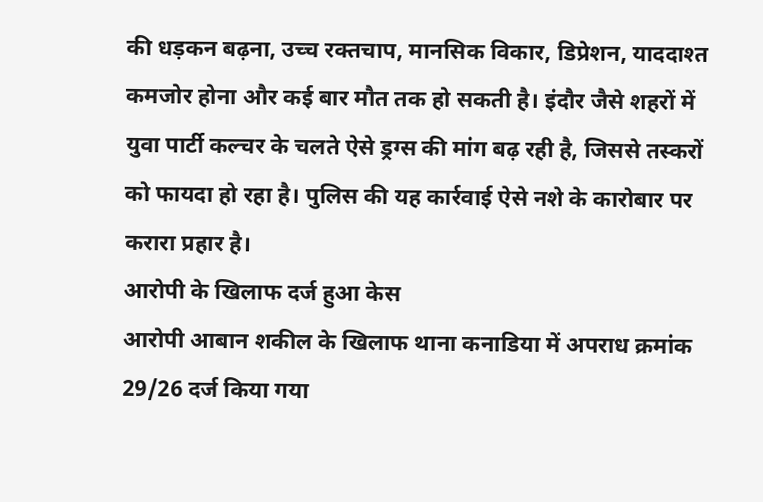की धड़कन बढ़ना, उच्च रक्तचाप, मानसिक विकार, डिप्रेशन, याददाश्त कमजोर होना और कई बार मौत तक हो सकती है। इंदौर जैसे शहरों में युवा पार्टी कल्चर के चलते ऐसे ड्रग्स की मांग बढ़ रही है, जिससे तस्करों को फायदा हो रहा है। पुलिस की यह कार्रवाई ऐसे नशे के कारोबार पर करारा प्रहार है।
आरोपी के खिलाफ दर्ज हुआ केस
आरोपी आबान शकील के खिलाफ थाना कनाडिया में अपराध क्रमांक 29/26 दर्ज किया गया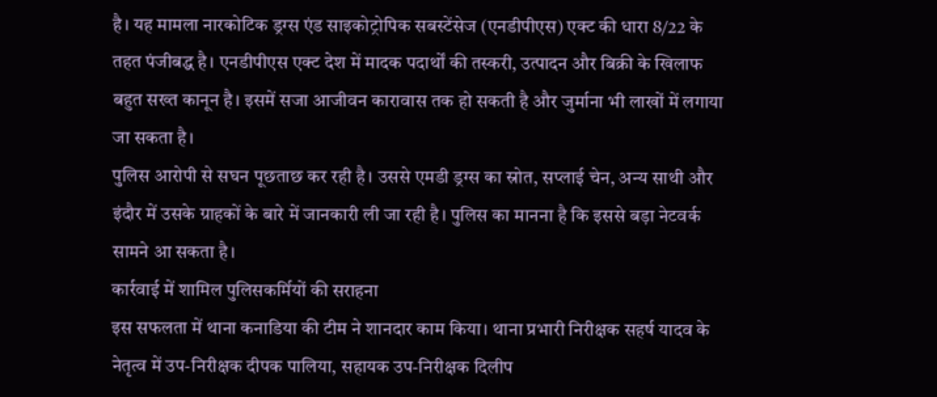है। यह मामला नारकोटिक ड्रग्स एंड साइकोट्रोपिक सबस्टेंसेज (एनडीपीएस) एक्ट की धारा 8/22 के तहत पंजीबद्ध है। एनडीपीएस एक्ट देश में मादक पदार्थों की तस्करी, उत्पादन और बिक्री के खिलाफ बहुत सख्त कानून है। इसमें सजा आजीवन कारावास तक हो सकती है और जुर्माना भी लाखों में लगाया जा सकता है।
पुलिस आरोपी से सघन पूछताछ कर रही है। उससे एमडी ड्रग्स का स्रोत, सप्लाई चेन, अन्य साथी और इंदौर में उसके ग्राहकों के बारे में जानकारी ली जा रही है। पुलिस का मानना है कि इससे बड़ा नेटवर्क सामने आ सकता है।
कार्रवाई में शामिल पुलिसकर्मियों की सराहना
इस सफलता में थाना कनाडिया की टीम ने शानदार काम किया। थाना प्रभारी निरीक्षक सहर्ष यादव के नेतृत्व में उप-निरीक्षक दीपक पालिया, सहायक उप-निरीक्षक दिलीप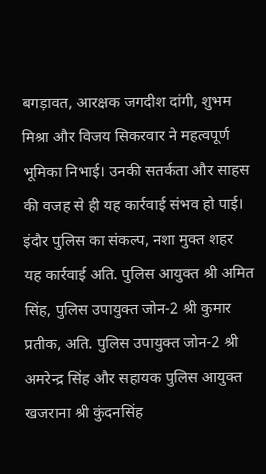बगड़ावत, आरक्षक जगदीश दांगी, शुभम मिश्रा और विजय सिकरवार ने महत्वपूर्ण भूमिका निभाई। उनकी सतर्कता और साहस की वजह से ही यह कार्रवाई संभव हो पाई।
इंदौर पुलिस का संकल्प, नशा मुक्त शहर
यह कार्रवाई अति. पुलिस आयुक्त श्री अमित सिंह, पुलिस उपायुक्त जोन-2 श्री कुमार प्रतीक, अति. पुलिस उपायुक्त जोन-2 श्री अमरेन्द्र सिंह और सहायक पुलिस आयुक्त खजराना श्री कुंदनसिंह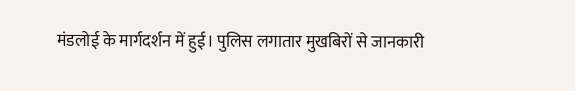मंडलोई के मार्गदर्शन में हुई। पुलिस लगातार मुखबिरों से जानकारी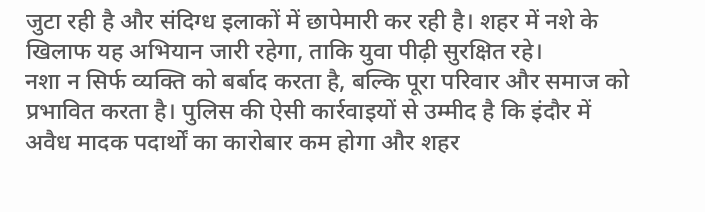जुटा रही है और संदिग्ध इलाकों में छापेमारी कर रही है। शहर में नशे के खिलाफ यह अभियान जारी रहेगा, ताकि युवा पीढ़ी सुरक्षित रहे।
नशा न सिर्फ व्यक्ति को बर्बाद करता है, बल्कि पूरा परिवार और समाज को प्रभावित करता है। पुलिस की ऐसी कार्रवाइयों से उम्मीद है कि इंदौर में अवैध मादक पदार्थों का कारोबार कम होगा और शहर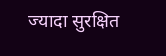ज्यादा सुरक्षित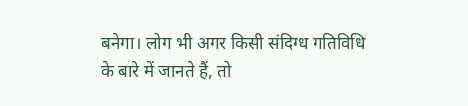बनेगा। लोग भी अगर किसी संदिग्ध गतिविधि के बारे में जानते हैं, तो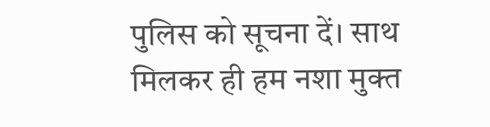पुलिस को सूचना दें। साथ मिलकर ही हम नशा मुक्त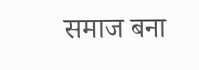समाज बना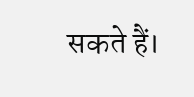सकते हैं।